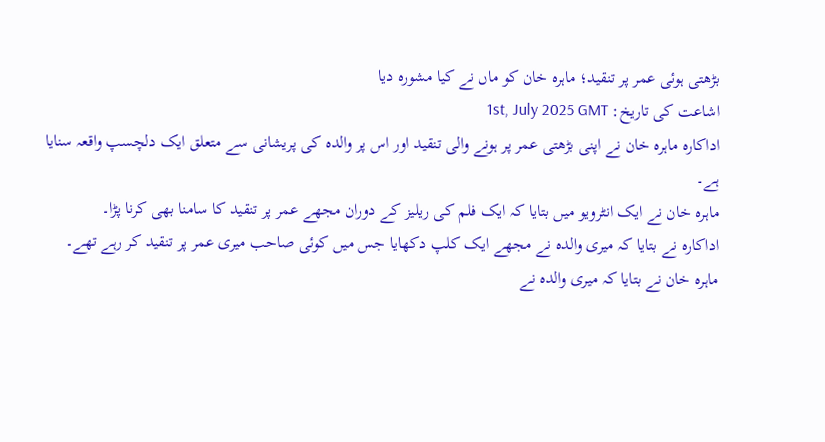بڑھتی ہوئی عمر پر تنقید؛ ماہرہ خان کو ماں نے کیا مشورہ دیا
اشاعت کی تاریخ: 1st, July 2025 GMT
اداکارہ ماہرہ خان نے اپنی بڑھتی عمر پر ہونے والی تنقید اور اس پر والدہ کی پریشانی سے متعلق ایک دلچسپ واقعہ سنایا ہے۔
ماہرہ خان نے ایک انٹرویو میں بتایا کہ ایک فلم کی ریلیز کے دوران مجھے عمر پر تنقید کا سامنا بھی کرنا پڑا۔
اداکارہ نے بتایا کہ میری والدہ نے مجھے ایک کلپ دکھایا جس میں کوئی صاحب میری عمر پر تنقید کر رہے تھے۔
ماہرہ خان نے بتایا کہ میری والدہ نے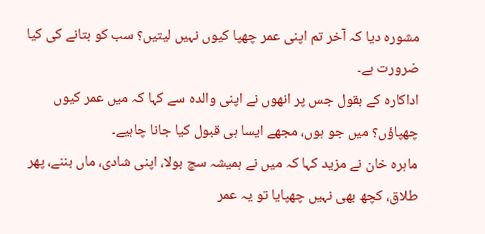مشورہ دیا کہ آخر تم اپنی عمر چھپا کیوں نہیں لیتیں؟ سب کو بتانے کی کیا ضرورت ہے۔
اداکارہ کے بقول جس پر انھوں نے اپنی والدہ سے کہا کہ میں عمر کیوں چھپاؤں؟ میں جو ہوں، مجھے ایسا ہی قبول کیا جانا چاہیے۔
ماہرہ خان نے مزید کہا کہ میں نے ہمیشہ سچ بولا، اپنی شادی، ماں بننے، پھر طلاق، کچھ بھی نہیں چھپایا تو یہ عمر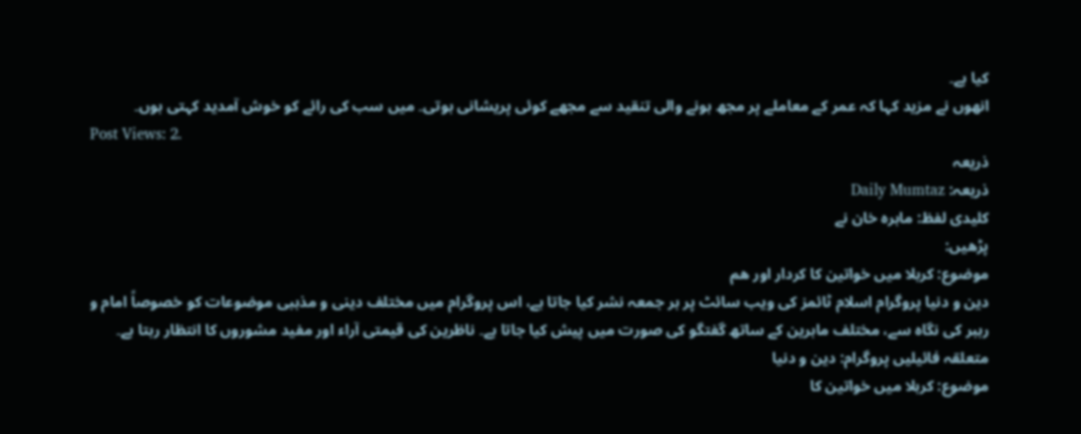کیا ہے۔
انھوں نے مزید کہا کہ عمر کے معاملے پر مجھ ہونے والی تنقید سے مجھے کوئی پریشانی ہوتی۔ میں سب کی رائے کو خوش آمدید کہتی ہوں۔
Post Views: 2.
ذریعہ
ذریعہ: Daily Mumtaz
کلیدی لفظ: ماہرہ خان نے
پڑھیں:
موضوع: کربلا میں خواتین کا کردار اور ھم
دین و دنیا پروگرام اسلام ٹائمز کی ویب سائٹ پر ہر جمعہ نشر کیا جاتا ہے، اس پروگرام میں مختلف دینی و مذہبی موضوعات کو خصوصاً امام و رہبر کی نگاہ سے، مختلف ماہرین کے ساتھ گفتگو کی صورت میں پیش کیا جاتا ہے۔ ناظرین کی قیمتی آراء اور مفید مشوروں کا انتظار رہتا ہے۔ متعلقہ فائیلیں پروگرام: دین و دنیا
موضوع: کربلا میں خواتین کا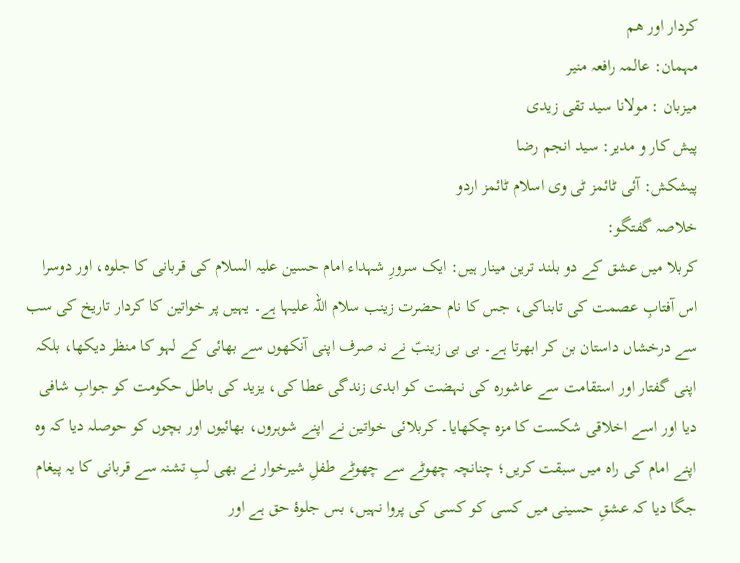کردار اور ھم
مہمان: عالمہ رافعہ منیر
میزبان : مولانا سید تقی زیدی
پیش کار و مدیر: سید انجم رضا
پیشکش: آئی ٹائمز ٹی وی اسلام ٹائمز اردو
خلاصہ گفتگو:
کربلا میں عشق کے دو بلند ترین مینار ہیں: ایک سرورِ شہداء امام حسین علیہ السلام کی قربانی کا جلوہ، اور دوسرا اس آفتابِ عصمت کی تابناکی، جس کا نام حضرت زینب سلام اللہ علیہا ہے۔ یہیں پر خواتین کا کردار تاریخ کی سب سے درخشاں داستان بن کر ابھرتا ہے۔ بی بی زینبؑ نے نہ صرف اپنی آنکھوں سے بھائی کے لہو کا منظر دیکھا، بلکہ اپنی گفتار اور استقامت سے عاشورہ کی نہضت کو ابدی زندگی عطا کی، یزید کی باطل حکومت کو جوابِ شافی دیا اور اسے اخلاقی شکست کا مزہ چکھایا۔ کربلائی خواتین نے اپنے شوہروں، بھائیوں اور بچوں کو حوصلہ دیا کہ وہ اپنے امام کی راہ میں سبقت کریں؛ چنانچہ چھوٹے سے چھوٹے طفلِ شیرخوار نے بھی لبِ تشنہ سے قربانی کا یہ پیغام جگا دیا کہ عشقِ حسینی میں کسی کو کسی کی پروا نہیں، بس جلوۂ حق ہے اور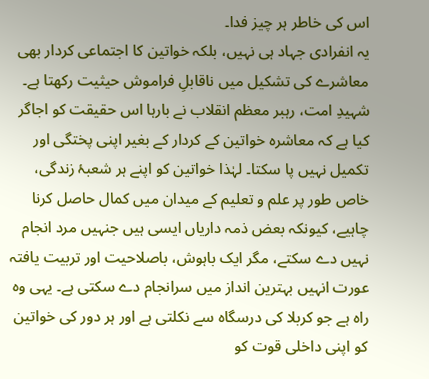اس کی خاطر ہر چیز فدا۔
یہ انفرادی جہاد ہی نہیں، بلکہ خواتین کا اجتماعی کردار بھی معاشرے کی تشکیل میں ناقابلِ فراموش حیثیت رکھتا ہے۔ شہیدِ امت، رہبر معظم انقلاب نے بارہا اس حقیقت کو اجاگر کیا ہے کہ معاشرہ خواتین کے کردار کے بغیر اپنی پختگی اور تکمیل نہیں پا سکتا۔ لہٰذا خواتین کو اپنے ہر شعبۂ زندگی، خاص طور پر علم و تعلیم کے میدان میں کمال حاصل کرنا چاہیے، کیونکہ بعض ذمہ داریاں ایسی ہیں جنہیں مرد انجام نہیں دے سکتے، مگر ایک باہوش، باصلاحیت اور تربیت یافتہ عورت انہیں بہترین انداز میں سرانجام دے سکتی ہے۔ یہی وہ راہ ہے جو کربلا کی درسگاہ سے نکلتی ہے اور ہر دور کی خواتین کو اپنی داخلی قوت کو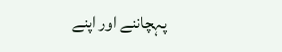پہچاننے اور اپنے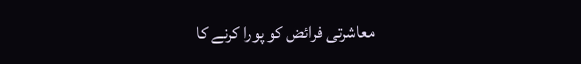معاشرتی فرائض کو پورا کرنے کا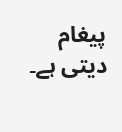پیغام دیتی ہے۔